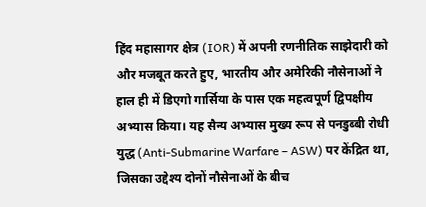हिंद महासागर क्षेत्र (IOR) में अपनी रणनीतिक साझेदारी को और मजबूत करते हुए, भारतीय और अमेरिकी नौसेनाओं ने हाल ही में डिएगो गार्सिया के पास एक महत्वपूर्ण द्विपक्षीय अभ्यास किया। यह सैन्य अभ्यास मुख्य रूप से पनडुब्बी रोधी युद्ध (Anti-Submarine Warfare – ASW) पर केंद्रित था, जिसका उद्देश्य दोनों नौसेनाओं के बीच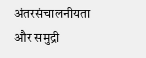अंतरसंचालनीयता और समुद्री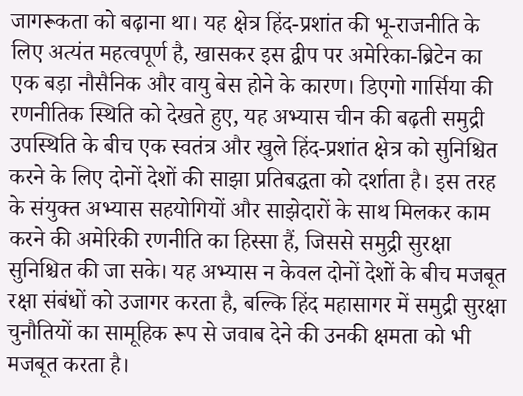जागरूकता को बढ़ाना था। यह क्षेत्र हिंद-प्रशांत की भू-राजनीति के लिए अत्यंत महत्वपूर्ण है, खासकर इस द्वीप पर अमेरिका-ब्रिटेन का एक बड़ा नौसैनिक और वायु बेस होने के कारण। डिएगो गार्सिया की रणनीतिक स्थिति को देखते हुए, यह अभ्यास चीन की बढ़ती समुद्री उपस्थिति के बीच एक स्वतंत्र और खुले हिंद-प्रशांत क्षेत्र को सुनिश्चित करने के लिए दोनों देशों की साझा प्रतिबद्धता को दर्शाता है। इस तरह के संयुक्त अभ्यास सहयोगियों और साझेदारों के साथ मिलकर काम करने की अमेरिकी रणनीति का हिस्सा हैं, जिससे समुद्री सुरक्षा सुनिश्चित की जा सके। यह अभ्यास न केवल दोनों देशों के बीच मजबूत रक्षा संबंधों को उजागर करता है, बल्कि हिंद महासागर में समुद्री सुरक्षा चुनौतियों का सामूहिक रूप से जवाब देने की उनकी क्षमता को भी मजबूत करता है।